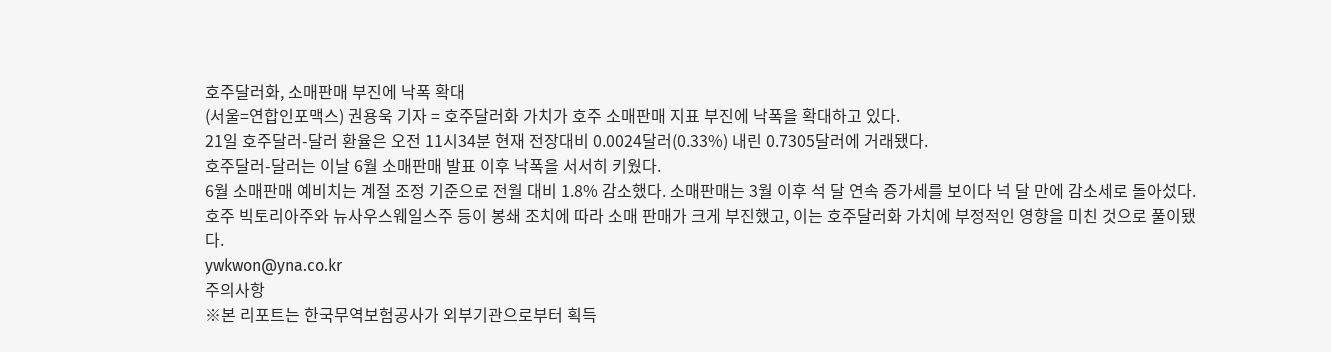호주달러화, 소매판매 부진에 낙폭 확대
(서울=연합인포맥스) 권용욱 기자 = 호주달러화 가치가 호주 소매판매 지표 부진에 낙폭을 확대하고 있다.
21일 호주달러-달러 환율은 오전 11시34분 현재 전장대비 0.0024달러(0.33%) 내린 0.7305달러에 거래됐다.
호주달러-달러는 이날 6월 소매판매 발표 이후 낙폭을 서서히 키웠다.
6월 소매판매 예비치는 계절 조정 기준으로 전월 대비 1.8% 감소했다. 소매판매는 3월 이후 석 달 연속 증가세를 보이다 넉 달 만에 감소세로 돌아섰다.
호주 빅토리아주와 뉴사우스웨일스주 등이 봉쇄 조치에 따라 소매 판매가 크게 부진했고, 이는 호주달러화 가치에 부정적인 영향을 미친 것으로 풀이됐다.
ywkwon@yna.co.kr
주의사항
※본 리포트는 한국무역보험공사가 외부기관으로부터 획득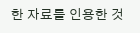한 자료를 인용한 것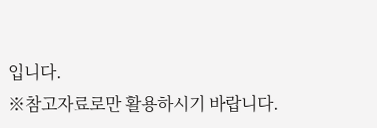입니다.
※참고자료로만 활용하시기 바랍니다.